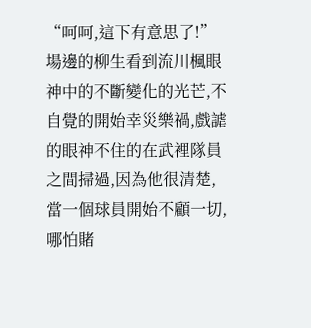“呵呵,這下有意思了!”場邊的柳生看到流川楓眼神中的不斷變化的光芒,不自覺的開始幸災樂禍,戲謔的眼神不住的在武裡隊員之間掃過,因為他很清楚,當一個球員開始不顧一切,哪怕賭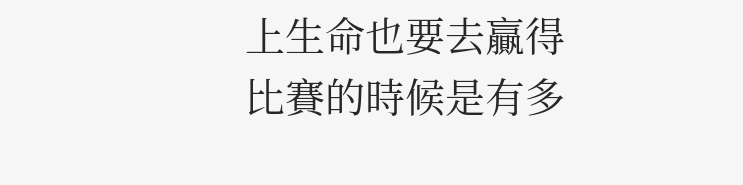上生命也要去贏得比賽的時候是有多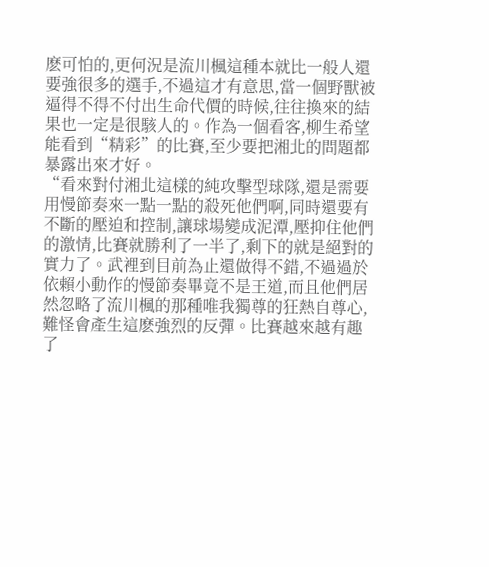麽可怕的,更何況是流川楓這種本就比一般人還要強很多的選手,不過這才有意思,當一個野獸被逼得不得不付出生命代價的時候,往往換來的結果也一定是很駭人的。作為一個看客,柳生希望能看到“精彩”的比賽,至少要把湘北的問題都暴露出來才好。
“看來對付湘北這樣的純攻擊型球隊,還是需要用慢節奏來一點一點的殺死他們啊,同時還要有不斷的壓迫和控制,讓球場變成泥潭,壓抑住他們的激情,比賽就勝利了一半了,剩下的就是絕對的實力了。武裡到目前為止還做得不錯,不過過於依賴小動作的慢節奏畢竟不是王道,而且他們居然忽略了流川楓的那種唯我獨尊的狂熱自尊心,難怪會產生這麽強烈的反彈。比賽越來越有趣了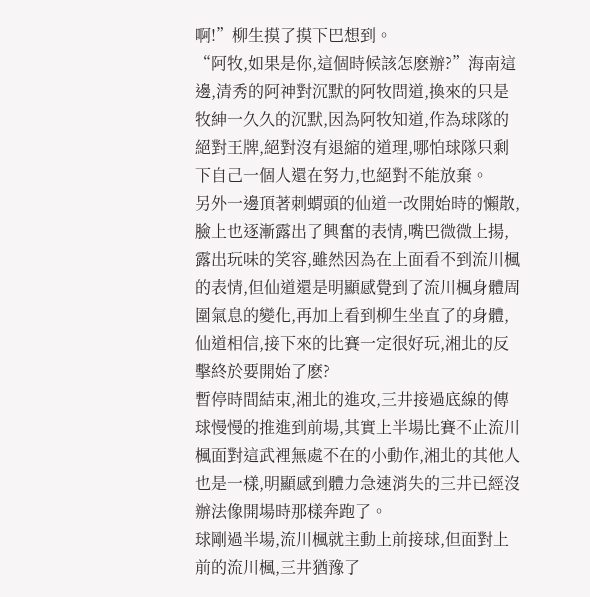啊!”柳生摸了摸下巴想到。
“阿牧,如果是你,這個時候該怎麽辦?”海南這邊,清秀的阿神對沉默的阿牧問道,換來的只是牧紳一久久的沉默,因為阿牧知道,作為球隊的絕對王牌,絕對沒有退縮的道理,哪怕球隊只剩下自己一個人還在努力,也絕對不能放棄。
另外一邊頂著刺蝟頭的仙道一改開始時的懶散,臉上也逐漸露出了興奮的表情,嘴巴微微上揚,露出玩味的笑容,雖然因為在上面看不到流川楓的表情,但仙道還是明顯感覺到了流川楓身體周圍氣息的變化,再加上看到柳生坐直了的身體,仙道相信,接下來的比賽一定很好玩,湘北的反擊終於要開始了麽?
暫停時間結束,湘北的進攻,三井接過底線的傳球慢慢的推進到前場,其實上半場比賽不止流川楓面對這武裡無處不在的小動作,湘北的其他人也是一樣,明顯感到體力急速消失的三井已經沒辦法像開場時那樣奔跑了。
球剛過半場,流川楓就主動上前接球,但面對上前的流川楓,三井猶豫了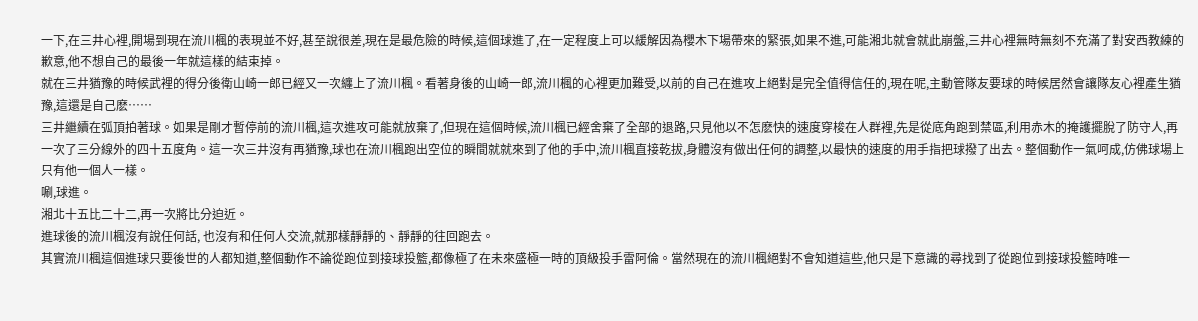一下,在三井心裡,開場到現在流川楓的表現並不好,甚至說很差,現在是最危險的時候,這個球進了,在一定程度上可以緩解因為櫻木下場帶來的緊張,如果不進,可能湘北就會就此崩盤,三井心裡無時無刻不充滿了對安西教練的歉意,他不想自己的最後一年就這樣的結束掉。
就在三井猶豫的時候武裡的得分後衛山崎一郎已經又一次纏上了流川楓。看著身後的山崎一郎,流川楓的心裡更加難受,以前的自己在進攻上絕對是完全值得信任的,現在呢,主動管隊友要球的時候居然會讓隊友心裡產生猶豫,這還是自己麽……
三井繼續在弧頂拍著球。如果是剛才暫停前的流川楓,這次進攻可能就放棄了,但現在這個時候,流川楓已經舍棄了全部的退路,只見他以不怎麽快的速度穿梭在人群裡,先是從底角跑到禁區,利用赤木的掩護擺脫了防守人,再一次了三分線外的四十五度角。這一次三井沒有再猶豫,球也在流川楓跑出空位的瞬間就就來到了他的手中,流川楓直接乾拔,身體沒有做出任何的調整,以最快的速度的用手指把球撥了出去。整個動作一氣呵成,仿佛球場上只有他一個人一樣。
唰,球進。
湘北十五比二十二,再一次將比分迫近。
進球後的流川楓沒有說任何話, 也沒有和任何人交流,就那樣靜靜的、靜靜的往回跑去。
其實流川楓這個進球只要後世的人都知道,整個動作不論從跑位到接球投籃,都像極了在未來盛極一時的頂級投手雷阿倫。當然現在的流川楓絕對不會知道這些,他只是下意識的尋找到了從跑位到接球投籃時唯一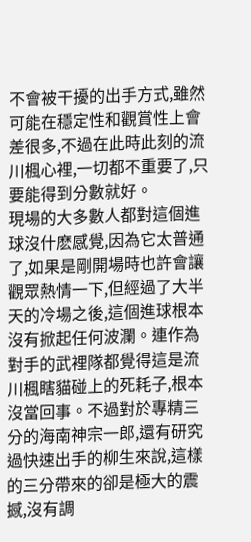不會被干擾的出手方式,雖然可能在穩定性和觀賞性上會差很多,不過在此時此刻的流川楓心裡,一切都不重要了,只要能得到分數就好。
現場的大多數人都對這個進球沒什麽感覺,因為它太普通了,如果是剛開場時也許會讓觀眾熱情一下,但經過了大半天的冷場之後,這個進球根本沒有掀起任何波瀾。連作為對手的武裡隊都覺得這是流川楓瞎貓碰上的死耗子,根本沒當回事。不過對於專精三分的海南神宗一郎,還有研究過快速出手的柳生來說,這樣的三分帶來的卻是極大的震撼,沒有調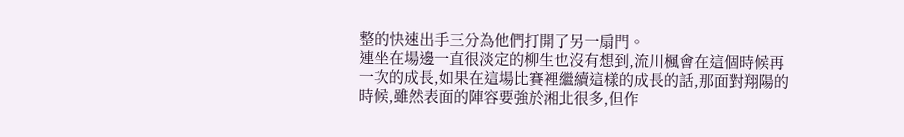整的快速出手三分為他們打開了另一扇門。
連坐在場邊一直很淡定的柳生也沒有想到,流川楓會在這個時候再一次的成長,如果在這場比賽裡繼續這樣的成長的話,那面對翔陽的時候,雖然表面的陣容要強於湘北很多,但作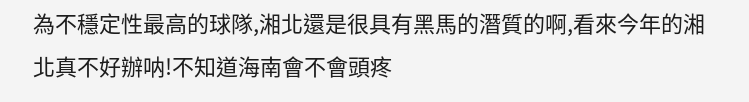為不穩定性最高的球隊,湘北還是很具有黑馬的潛質的啊,看來今年的湘北真不好辦呐!不知道海南會不會頭疼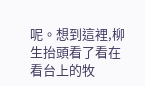呢。想到這裡,柳生抬頭看了看在看台上的牧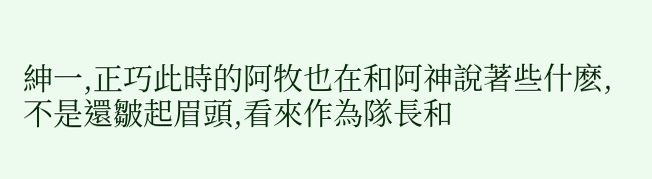紳一,正巧此時的阿牧也在和阿神說著些什麽,不是還皺起眉頭,看來作為隊長和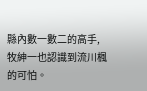縣內數一數二的高手,牧紳一也認識到流川楓的可怕。